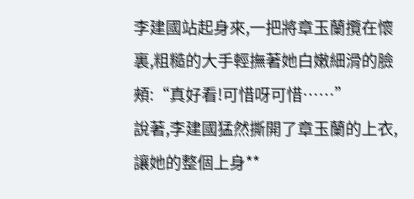李建國站起身來,一把將章玉蘭攬在懷裏,粗糙的大手輕撫著她白嫩細滑的臉頰:“真好看!可惜呀可惜……”
說著,李建國猛然撕開了章玉蘭的上衣,讓她的整個上身**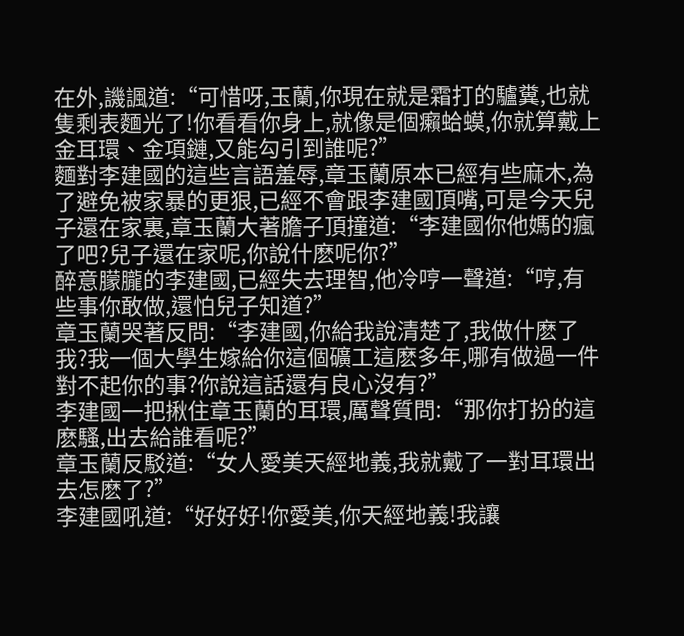在外,譏諷道:“可惜呀,玉蘭,你現在就是霜打的驢糞,也就隻剩表麵光了!你看看你身上,就像是個癩蛤蟆,你就算戴上金耳環、金項鏈,又能勾引到誰呢?”
麵對李建國的這些言語羞辱,章玉蘭原本已經有些麻木,為了避免被家暴的更狠,已經不會跟李建國頂嘴,可是今天兒子還在家裏,章玉蘭大著膽子頂撞道:“李建國你他媽的瘋了吧?兒子還在家呢,你說什麽呢你?”
醉意朦朧的李建國,已經失去理智,他冷哼一聲道:“哼,有些事你敢做,還怕兒子知道?”
章玉蘭哭著反問:“李建國,你給我說清楚了,我做什麽了我?我一個大學生嫁給你這個礦工這麽多年,哪有做過一件對不起你的事?你說這話還有良心沒有?”
李建國一把揪住章玉蘭的耳環,厲聲質問:“那你打扮的這麽騷,出去給誰看呢?”
章玉蘭反駁道:“女人愛美天經地義,我就戴了一對耳環出去怎麽了?”
李建國吼道:“好好好!你愛美,你天經地義!我讓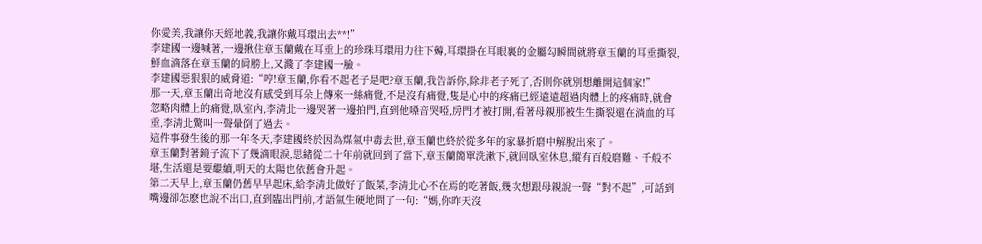你愛美,我讓你天經地義,我讓你戴耳環出去**!”
李建國一邊喊著,一邊揪住章玉蘭戴在耳垂上的珍珠耳環用力往下薅,耳環掛在耳眼裏的金屬勾瞬間就將章玉蘭的耳垂撕裂,鮮血滴落在章玉蘭的肩膀上,又濺了李建國一臉。
李建國惡狠狠的威脅道:“哼!章玉蘭,你看不起老子是吧?章玉蘭,我告訴你,除非老子死了,否則你就別想離開這個家!”
那一天,章玉蘭出奇地沒有感受到耳朵上傳來一絲痛覺,不是沒有痛覺,隻是心中的疼痛已經遠遠超過肉體上的疼痛時,就會忽略肉體上的痛覺,臥室內,李清北一邊哭著一邊拍門,直到他嗓音哭啞,房門才被打開,看著母親那被生生撕裂還在淌血的耳垂,李清北驚叫一聲暈倒了過去。
這件事發生後的那一年冬天,李建國終於因為煤氣中毒去世,章玉蘭也終於從多年的家暴折磨中解脫出來了。
章玉蘭對著鏡子流下了幾滴眼淚,思緒從二十年前就回到了當下,章玉蘭簡單洗漱下,就回臥室休息,縱有百般磨難、千般不堪,生活還是要繼續,明天的太陽也依舊會升起。
第二天早上,章玉蘭仍舊早早起床,給李清北做好了飯菜,李清北心不在焉的吃著飯,幾次想跟母親說一聲“對不起”,可話到嘴邊卻怎麽也說不出口,直到臨出門前,才語氣生硬地問了一句:“媽,你昨天沒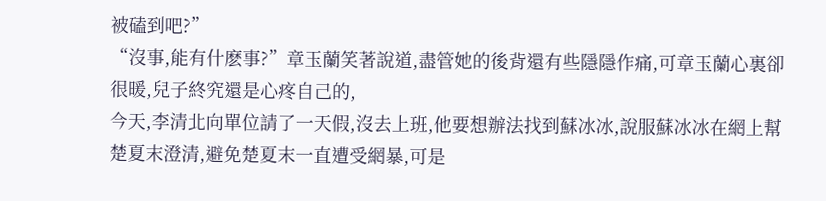被磕到吧?”
“沒事,能有什麽事?”章玉蘭笑著說道,盡管她的後背還有些隱隱作痛,可章玉蘭心裏卻很暖,兒子終究還是心疼自己的,
今天,李清北向單位請了一天假,沒去上班,他要想辦法找到蘇冰冰,說服蘇冰冰在網上幫楚夏末澄清,避免楚夏末一直遭受網暴,可是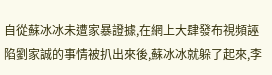自從蘇冰冰未遭家暴證據,在網上大肆發布視頻誣陷劉家誠的事情被扒出來後,蘇冰冰就躲了起來,李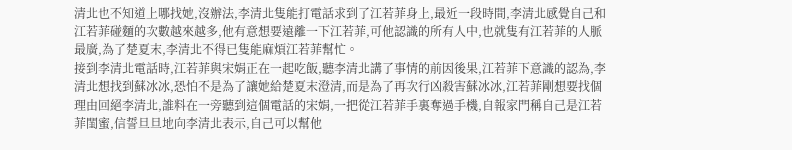清北也不知道上哪找她,沒辦法,李清北隻能打電話求到了江若菲身上,最近一段時間,李清北感覺自己和江若菲碰麵的次數越來越多,他有意想要遠離一下江若菲,可他認識的所有人中,也就隻有江若菲的人脈最廣,為了楚夏末,李清北不得已隻能麻煩江若菲幫忙。
接到李清北電話時,江若菲與宋娟正在一起吃飯,聽李清北講了事情的前因後果,江若菲下意識的認為,李清北想找到蘇冰冰,恐怕不是為了讓她給楚夏末澄清,而是為了再次行凶殺害蘇冰冰,江若菲剛想要找個理由回絕李清北,誰料在一旁聽到這個電話的宋娟,一把從江若菲手裏奪過手機,自報家門稱自己是江若菲閨蜜,信誓旦旦地向李清北表示,自己可以幫他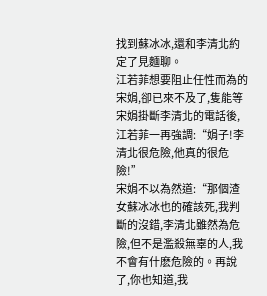找到蘇冰冰,還和李清北約定了見麵聊。
江若菲想要阻止任性而為的宋娟,卻已來不及了,隻能等宋娟掛斷李清北的電話後,江若菲一再強調:“娟子!李清北很危險,他真的很危險!”
宋娟不以為然道:“那個渣女蘇冰冰也的確該死,我判斷的沒錯,李清北雖然為危險,但不是濫殺無辜的人,我不會有什麽危險的。再說了,你也知道,我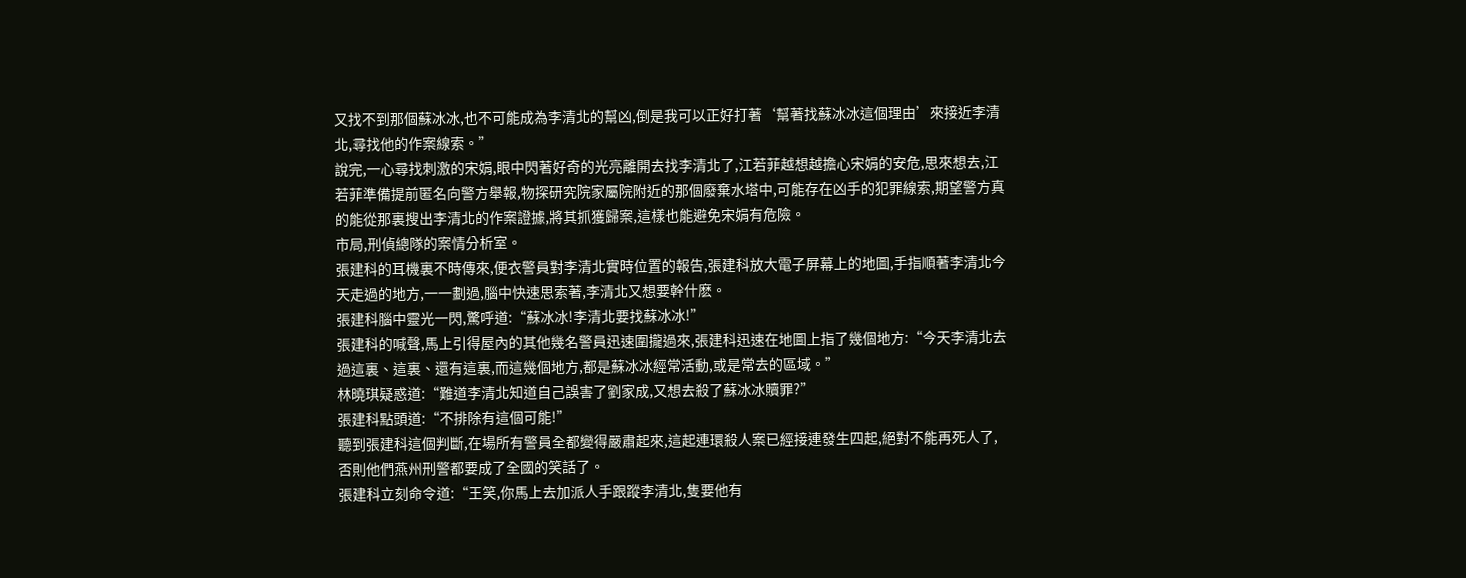又找不到那個蘇冰冰,也不可能成為李清北的幫凶,倒是我可以正好打著‘幫著找蘇冰冰這個理由’來接近李清北,尋找他的作案線索。”
說完,一心尋找刺激的宋娟,眼中閃著好奇的光亮離開去找李清北了,江若菲越想越擔心宋娟的安危,思來想去,江若菲準備提前匿名向警方舉報,物探研究院家屬院附近的那個廢棄水塔中,可能存在凶手的犯罪線索,期望警方真的能從那裏搜出李清北的作案證據,將其抓獲歸案,這樣也能避免宋娟有危險。
市局,刑偵總隊的案情分析室。
張建科的耳機裏不時傳來,便衣警員對李清北實時位置的報告,張建科放大電子屏幕上的地圖,手指順著李清北今天走過的地方,一一劃過,腦中快速思索著,李清北又想要幹什麽。
張建科腦中靈光一閃,驚呼道:“蘇冰冰!李清北要找蘇冰冰!”
張建科的喊聲,馬上引得屋內的其他幾名警員迅速圍攏過來,張建科迅速在地圖上指了幾個地方:“今天李清北去過這裏、這裏、還有這裏,而這幾個地方,都是蘇冰冰經常活動,或是常去的區域。”
林曉琪疑惑道:“難道李清北知道自己誤害了劉家成,又想去殺了蘇冰冰贖罪?”
張建科點頭道:“不排除有這個可能!”
聽到張建科這個判斷,在場所有警員全都變得嚴肅起來,這起連環殺人案已經接連發生四起,絕對不能再死人了,否則他們燕州刑警都要成了全國的笑話了。
張建科立刻命令道:“王笑,你馬上去加派人手跟蹤李清北,隻要他有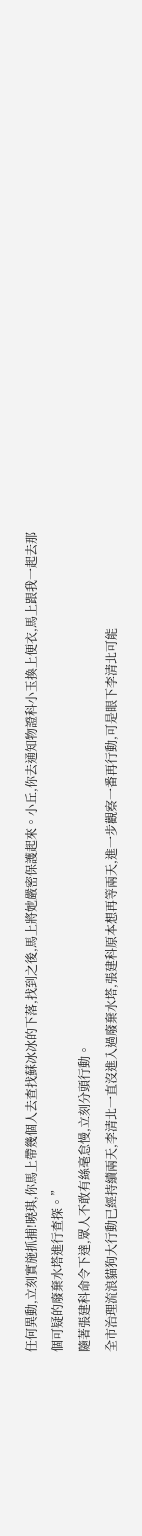任何異動,立刻實施抓捕!曉琪,你馬上帶幾個人去查找蘇冰冰的下落,找到之後,馬上將她嚴密保護起來。小丘,你去通知物證科小玉換上便衣,馬上跟我一起去那個可疑的廢棄水塔進行查探。”
隨著張建科命令下達,眾人不敢有絲毫怠慢,立刻分頭行動。
全市治理流浪貓狗大行動已經持續兩天,李清北一直沒進入過廢棄水塔,張建科原本想再等兩天,進一步觀察一番再行動,可是眼下李清北可能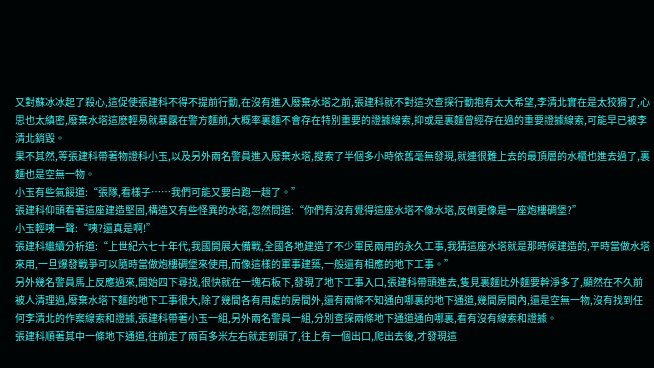又對蘇冰冰起了殺心,這促使張建科不得不提前行動,在沒有進入廢棄水塔之前,張建科就不對這次查探行動抱有太大希望,李清北實在是太狡猾了,心思也太縝密,廢棄水塔這麽輕易就暴露在警方麵前,大概率裏麵不會存在特別重要的證據線索,抑或是裏麵曾經存在過的重要證據線索,可能早已被李清北銷毀。
果不其然,等張建科帶著物證科小玉,以及另外兩名警員進入廢棄水塔,搜索了半個多小時依舊毫無發現,就連很難上去的最頂層的水櫃也進去過了,裏麵也是空無一物。
小玉有些氣餒道:“張隊,看樣子……我們可能又要白跑一趟了。”
張建科仰頭看著這座建造堅固,構造又有些怪異的水塔,忽然問道:“你們有沒有覺得這座水塔不像水塔,反倒更像是一座炮樓碉堡?”
小玉輕咦一聲:“咦?還真是啊!”
張建科繼續分析道:“上世紀六七十年代,我國開展大備戰,全國各地建造了不少軍民兩用的永久工事,我猜這座水塔就是那時候建造的,平時當做水塔來用,一旦爆發戰爭可以隨時當做炮樓碉堡來使用,而像這樣的軍事建築,一般還有相應的地下工事。”
另外幾名警員馬上反應過來,開始四下尋找,很快就在一塊石板下,發現了地下工事入口,張建科帶頭進去,隻見裏麵比外麵要幹淨多了,顯然在不久前被人清理過,廢棄水塔下麵的地下工事很大,除了幾間各有用處的房間外,還有兩條不知通向哪裏的地下通道,幾間房間內,還是空無一物,沒有找到任何李清北的作案線索和證據,張建科帶著小玉一組,另外兩名警員一組,分別查探兩條地下通道通向哪裏,看有沒有線索和證據。
張建科順著其中一條地下通道,往前走了兩百多米左右就走到頭了,往上有一個出口,爬出去後,才發現這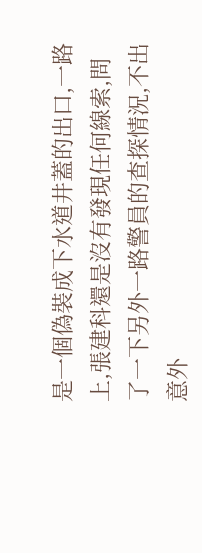是一個偽裝成下水道井蓋的出口,一路上,張建科還是沒有發現任何線索,問了一下另外一路警員的查探情況,不出意外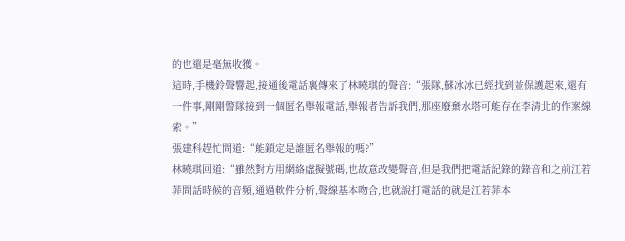的也還是毫無收獲。
這時,手機鈴聲響起,接通後電話裏傳來了林曉琪的聲音:“張隊,蘇冰冰已經找到並保護起來,還有一件事,剛剛警隊接到一個匿名舉報電話,舉報者告訴我們,那座廢棄水塔可能存在李清北的作案線索。”
張建科趕忙問道:“能鎖定是誰匿名舉報的嗎?”
林曉琪回道:“雖然對方用網絡虛擬號碼,也故意改變聲音,但是我們把電話記錄的錄音和之前江若菲問話時候的音頻,通過軟件分析,聲線基本吻合,也就說打電話的就是江若菲本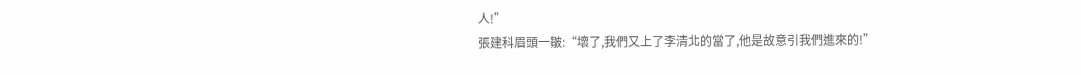人!”
張建科眉頭一皺:“壞了,我們又上了李清北的當了,他是故意引我們進來的!”